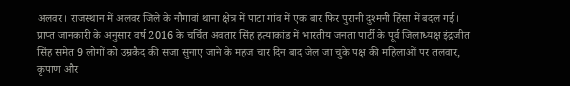अलवर। राजस्थान में अलवर जिले के नौगावां थाना क्षेत्र में पाटा गांव में एक बार फिर पुरानी दुश्मनी हिंसा में बदल गई।
प्राप्त जानकारी के अनुसार वर्ष 2016 के चर्चित अवतार सिंह हत्याकांड में भारतीय जनता पार्टी के पूर्व जिलाध्यक्ष इंद्रजीत सिंह समेत 9 लोगों को उम्रकैद की सजा सुनाए जाने के महज चार दिन बाद जेल जा चुके पक्ष की महिलाओं पर तलवार, कृपाण और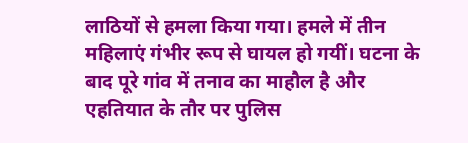लाठियों से हमला किया गया। हमले में तीन महिलाएं गंभीर रूप से घायल हो गयीं। घटना के बाद पूरे गांव में तनाव का माहौल है और एहतियात के तौर पर पुलिस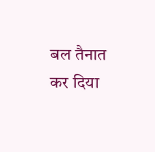बल तैनात कर दिया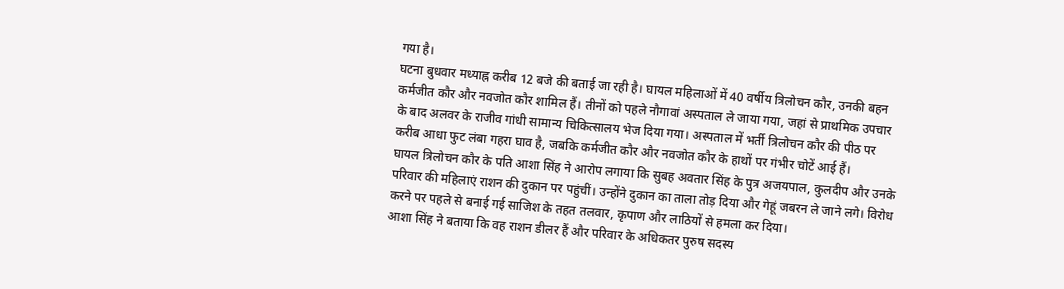गया है।
घटना बुधवार मध्याह्न करीब 12 बजे की बताई जा रही है। घायल महिलाओं में 40 वर्षीय त्रिलोचन कौर, उनकी बहन कर्मजीत कौर और नवजोत कौर शामिल हैं। तीनों को पहले नौगावां अस्पताल ले जाया गया, जहां से प्राथमिक उपचार के बाद अलवर के राजीव गांधी सामान्य चिकित्सालय भेज दिया गया। अस्पताल में भर्ती त्रिलोचन कौर की पीठ पर करीब आधा फुट लंबा गहरा घाव है, जबकि कर्मजीत कौर और नवजोत कौर के हाथों पर गंभीर चोटें आई हैं।
घायल त्रिलोचन कौर के पति आशा सिंह ने आरोप लगाया कि सुबह अवतार सिंह के पुत्र अजयपाल, कुलदीप और उनके परिवार की महिलाएं राशन की दुकान पर पहुंचीं। उन्होंने दुकान का ताला तोड़ दिया और गेहूं जबरन ले जाने लगे। विरोध करने पर पहले से बनाई गई साजिश के तहत तलवार, कृपाण और लाठियों से हमला कर दिया।
आशा सिंह ने बताया कि वह राशन डीलर हैं और परिवार के अधिकतर पुरुष सदस्य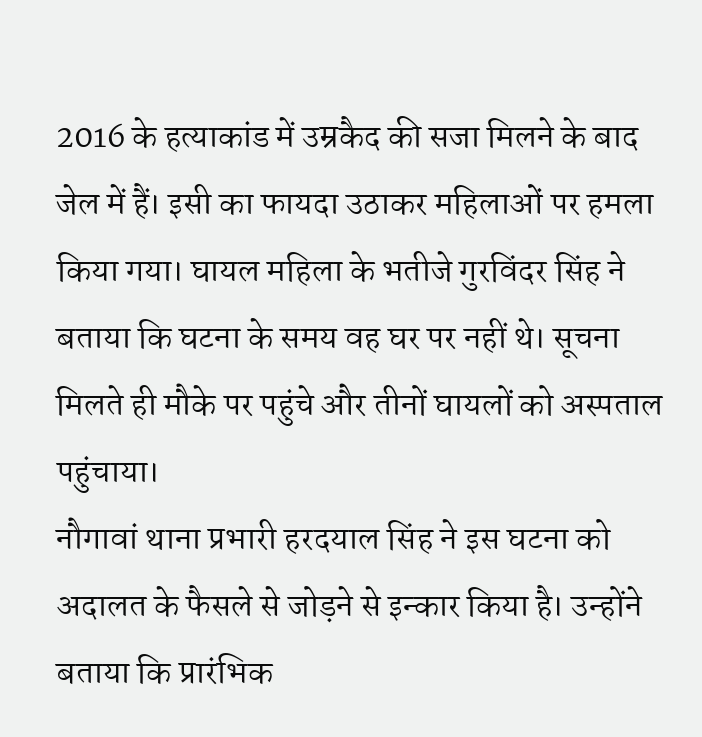2016 के हत्याकांड में उम्रकैद की सजा मिलने के बाद जेल में हैं। इसी का फायदा उठाकर महिलाओं पर हमला किया गया। घायल महिला के भतीजे गुरविंदर सिंह ने बताया कि घटना के समय वह घर पर नहीं थे। सूचना मिलते ही मौके पर पहुंचे और तीनों घायलों को अस्पताल पहुंचाया।
नौगावां थाना प्रभारी हरदयाल सिंह ने इस घटना को अदालत के फैसले से जोड़ने से इन्कार किया है। उन्होंने बताया कि प्रारंभिक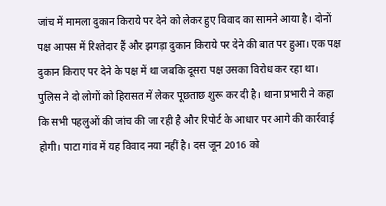जांच में मामला दुकान किराये पर देने को लेकर हुए विवाद का सामने आया है। दोनों पक्ष आपस में रिश्तेदार हैं और झगड़ा दुकान किराये पर देने की बात पर हुआ। एक पक्ष दुकान किराए पर देने के पक्ष में था जबकि दूसरा पक्ष उसका विरोध कर रहा था।
पुलिस ने दो लोगों को हिरासत में लेकर पूछताछ शुरू कर दी है। थाना प्रभारी ने कहा कि सभी पहलुओं की जांच की जा रही है और रिपोर्ट के आधार पर आगे की कार्रवाई होगी। पाटा गांव में यह विवाद नया नहीं है। दस जून 2016 को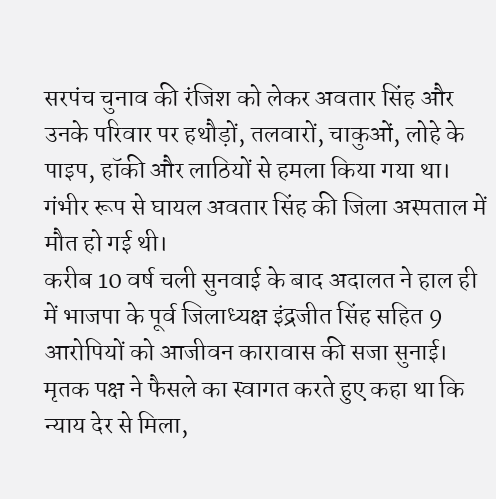सरपंच चुनाव की रंजिश को लेकर अवतार सिंह और उनके परिवार पर हथौड़ों, तलवारों, चाकुओं, लोहे के पाइप, हॉकी और लाठियों से हमला किया गया था। गंभीर रूप से घायल अवतार सिंह की जिला अस्पताल में मौत हो गई थी।
करीब 10 वर्ष चली सुनवाई के बाद अदालत ने हाल ही में भाजपा के पूर्व जिलाध्यक्ष इंद्रजीत सिंह सहित 9 आरोपियों को आजीवन कारावास की सजा सुनाई। मृतक पक्ष ने फैसले का स्वागत करते हुए कहा था कि न्याय देर से मिला,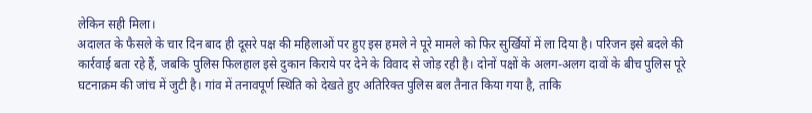लेकिन सही मिला।
अदालत के फैसले के चार दिन बाद ही दूसरे पक्ष की महिलाओं पर हुए इस हमले ने पूरे मामले को फिर सुर्खियों में ला दिया है। परिजन इसे बदले की कार्रवाई बता रहे हैं, जबकि पुलिस फिलहाल इसे दुकान किराये पर देने के विवाद से जोड़ रही है। दोनों पक्षों के अलग-अलग दावों के बीच पुलिस पूरे घटनाक्रम की जांच में जुटी है। गांव में तनावपूर्ण स्थिति को देखते हुए अतिरिक्त पुलिस बल तैनात किया गया है, ताकि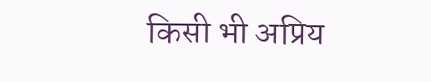किसी भी अप्रिय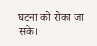घटना को रोका जा सके।